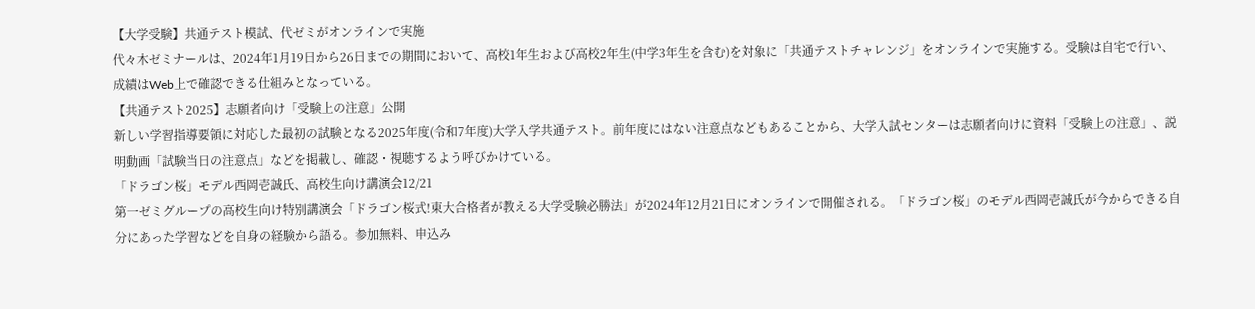【大学受験】共通テスト模試、代ゼミがオンラインで実施
代々木ゼミナールは、2024年1月19日から26日までの期間において、高校1年生および高校2年生(中学3年生を含む)を対象に「共通テストチャレンジ」をオンラインで実施する。受験は自宅で行い、成績はWeb上で確認できる仕組みとなっている。
【共通テスト2025】志願者向け「受験上の注意」公開
新しい学習指導要領に対応した最初の試験となる2025年度(令和7年度)大学入学共通テスト。前年度にはない注意点などもあることから、大学入試センターは志願者向けに資料「受験上の注意」、説明動画「試験当日の注意点」などを掲載し、確認・視聴するよう呼びかけている。
「ドラゴン桜」モデル西岡壱誠氏、高校生向け講演会12/21
第一ゼミグループの高校生向け特別講演会「ドラゴン桜式!東大合格者が教える大学受験必勝法」が2024年12月21日にオンラインで開催される。「ドラゴン桜」のモデル西岡壱誠氏が今からできる自分にあった学習などを自身の経験から語る。参加無料、申込み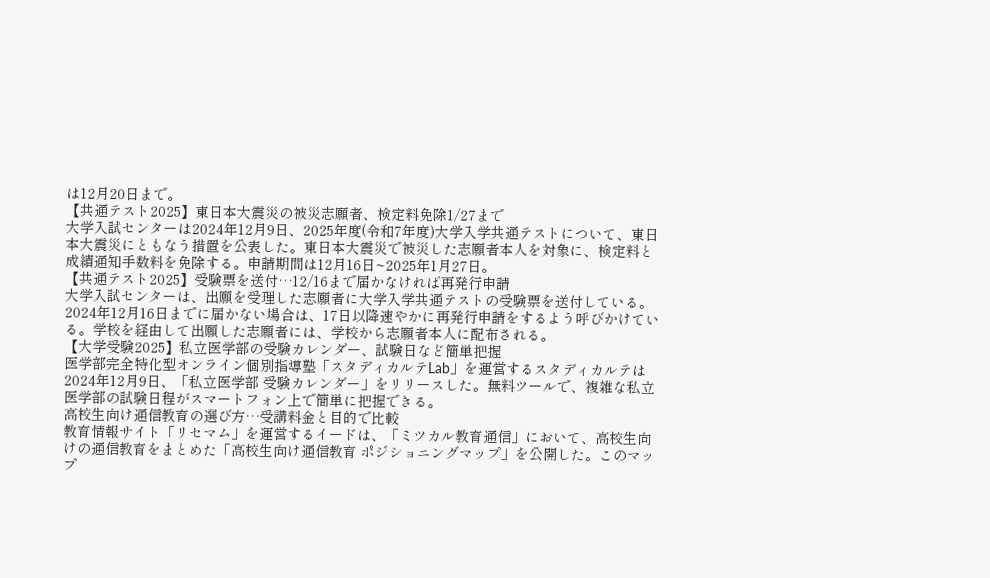は12月20日まで。
【共通テスト2025】東日本大震災の被災志願者、検定料免除1/27まで
大学入試センターは2024年12月9日、2025年度(令和7年度)大学入学共通テストについて、東日本大震災にともなう措置を公表した。東日本大震災で被災した志願者本人を対象に、検定料と成績通知手数料を免除する。申請期間は12月16日~2025年1月27日。
【共通テスト2025】受験票を送付…12/16まで届かなければ再発行申請
大学入試センターは、出願を受理した志願者に大学入学共通テストの受験票を送付している。2024年12月16日までに届かない場合は、17日以降速やかに再発行申請をするよう呼びかけている。学校を経由して出願した志願者には、学校から志願者本人に配布される。
【大学受験2025】私立医学部の受験カレンダー、試験日など簡単把握
医学部完全特化型オンライン個別指導塾「スタディカルテLab」を運営するスタディカルテは2024年12月9日、「私立医学部 受験カレンダー」をリリースした。無料ツールで、複雑な私立医学部の試験日程がスマートフォン上で簡単に把握できる。
高校生向け通信教育の選び方…受講料金と目的で比較
教育情報サイト「リセマム」を運営するイードは、「ミツカル教育通信」において、高校生向けの通信教育をまとめた「高校生向け通信教育 ポジショニングマップ」を公開した。このマップ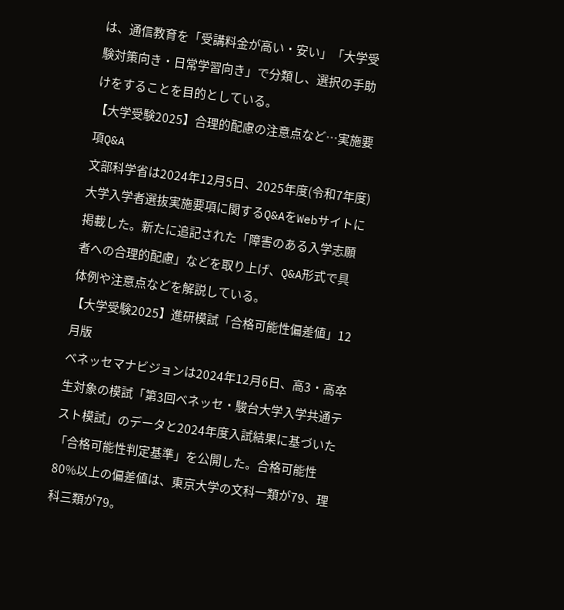は、通信教育を「受講料金が高い・安い」「大学受験対策向き・日常学習向き」で分類し、選択の手助けをすることを目的としている。
【大学受験2025】合理的配慮の注意点など…実施要項Q&A
文部科学省は2024年12月5日、2025年度(令和7年度)大学入学者選抜実施要項に関するQ&AをWebサイトに掲載した。新たに追記された「障害のある入学志願者への合理的配慮」などを取り上げ、Q&A形式で具体例や注意点などを解説している。
【大学受験2025】進研模試「合格可能性偏差値」12月版
ベネッセマナビジョンは2024年12月6日、高3・高卒生対象の模試「第3回ベネッセ・駿台大学入学共通テスト模試」のデータと2024年度入試結果に基づいた「合格可能性判定基準」を公開した。合格可能性80%以上の偏差値は、東京大学の文科一類が79、理科三類が79。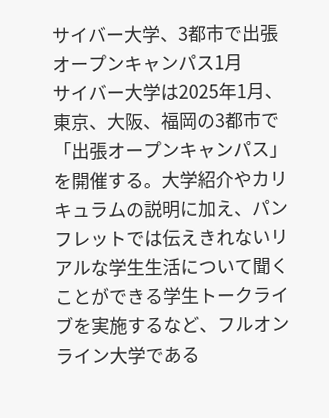サイバー大学、3都市で出張オープンキャンパス1月
サイバー大学は2025年1月、東京、大阪、福岡の3都市で「出張オープンキャンパス」を開催する。大学紹介やカリキュラムの説明に加え、パンフレットでは伝えきれないリアルな学生生活について聞くことができる学生トークライブを実施するなど、フルオンライン大学である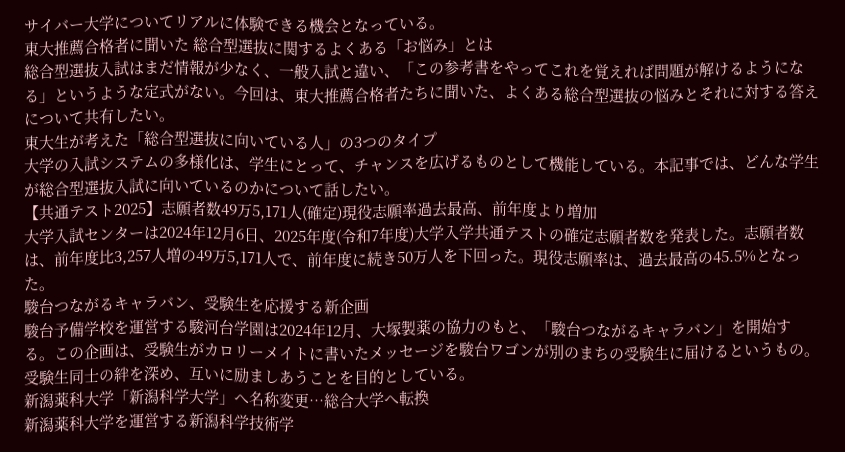サイバー大学についてリアルに体験できる機会となっている。
東大推薦合格者に聞いた 総合型選抜に関するよくある「お悩み」とは
総合型選抜入試はまだ情報が少なく、一般入試と違い、「この参考書をやってこれを覚えれば問題が解けるようになる」というような定式がない。今回は、東大推薦合格者たちに聞いた、よくある総合型選抜の悩みとそれに対する答えについて共有したい。
東大生が考えた「総合型選抜に向いている人」の3つのタイプ
大学の入試システムの多様化は、学生にとって、チャンスを広げるものとして機能している。本記事では、どんな学生が総合型選抜入試に向いているのかについて話したい。
【共通テスト2025】志願者数49万5,171人(確定)現役志願率過去最高、前年度より増加
大学入試センターは2024年12月6日、2025年度(令和7年度)大学入学共通テストの確定志願者数を発表した。志願者数は、前年度比3,257人増の49万5,171人で、前年度に続き50万人を下回った。現役志願率は、過去最高の45.5%となった。
駿台つながるキャラバン、受験生を応援する新企画
駿台予備学校を運営する駿河台学園は2024年12月、大塚製薬の協力のもと、「駿台つながるキャラバン」を開始する。この企画は、受験生がカロリーメイトに書いたメッセージを駿台ワゴンが別のまちの受験生に届けるというもの。受験生同士の絆を深め、互いに励ましあうことを目的としている。
新潟薬科大学「新潟科学大学」へ名称変更…総合大学へ転換
新潟薬科大学を運営する新潟科学技術学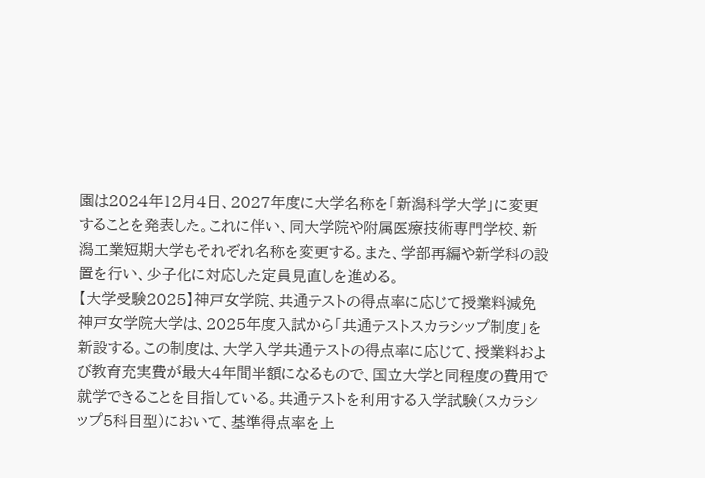園は2024年12月4日、2027年度に大学名称を「新潟科学大学」に変更することを発表した。これに伴い、同大学院や附属医療技術専門学校、新潟工業短期大学もそれぞれ名称を変更する。また、学部再編や新学科の設置を行い、少子化に対応した定員見直しを進める。
【大学受験2025】神戸女学院、共通テストの得点率に応じて授業料減免
神戸女学院大学は、2025年度入試から「共通テストスカラシップ制度」を新設する。この制度は、大学入学共通テストの得点率に応じて、授業料および教育充実費が最大4年間半額になるもので、国立大学と同程度の費用で就学できることを目指している。共通テストを利用する入学試験(スカラシップ5科目型)において、基準得点率を上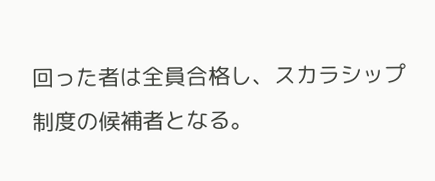回った者は全員合格し、スカラシップ制度の候補者となる。